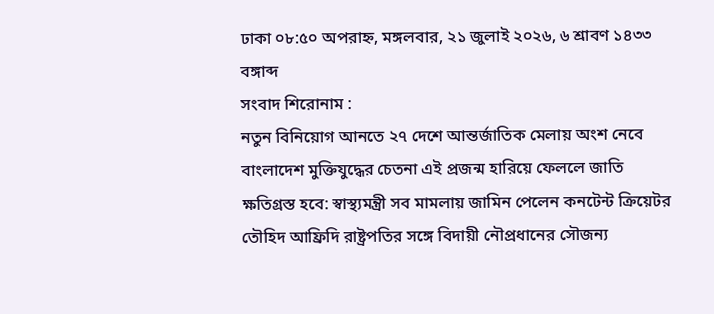ঢাকা ০৮:৫০ অপরাহ্ন, মঙ্গলবার, ২১ জুলাই ২০২৬, ৬ শ্রাবণ ১৪৩৩ বঙ্গাব্দ
সংবাদ শিরোনাম :
নতুন বিনিয়োগ আনতে ২৭ দেশে আন্তর্জাতিক মেলায় অংশ নেবে বাংলাদেশ মুক্তিযুদ্ধের চেতনা এই প্রজন্ম হারিয়ে ফেললে জাতি ক্ষতিগ্রস্ত হবে: স্বাস্থ্যমন্ত্রী সব মামলায় জামিন পেলেন কনটেন্ট ক্রিয়েটর তৌহিদ আফ্রিদি রাষ্ট্রপতির সঙ্গে বিদায়ী নৌপ্রধানের সৌজন্য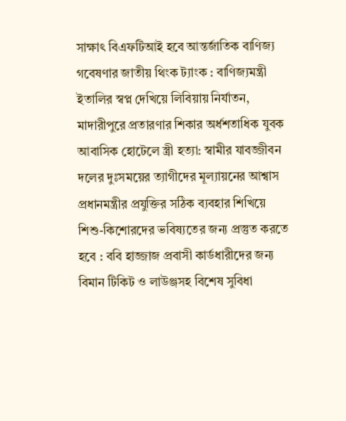সাক্ষাৎ বিএফটিআই হবে আন্তর্জাতিক বাণিজ্য গবেষণার জাতীয় থিংক ট্যাংক : বাণিজ্যমন্ত্রী ইতালির স্বপ্ন দেখিয়ে লিবিয়ায় নির্যাতন, মাদারীপুরে প্রতারণার শিকার অর্ধশতাধিক যুবক আবাসিক হোটেলে স্ত্রী হত্যা: স্বামীর যাবজ্জীবন দলের দুঃসময়ের ত্যাগীদের মূল্যায়নের আশ্বাস প্রধানমন্ত্রীর প্রযুক্তির সঠিক ব্যবহার শিখিয়ে শিশু-কিশোরদের ভবিষ্যতের জন্য প্রস্তুত করতে হবে : ববি হাজ্জাজ প্রবাসী কার্ডধারীদের জন্য বিমান টিকিট ও লাউঞ্জসহ বিশেষ সুবিধা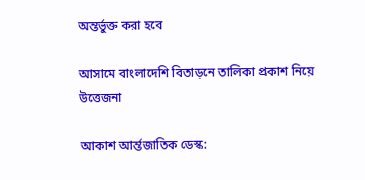অন্তর্ভুক্ত করা হবে

আসামে বাংলাদেশি বিতাড়নে তালিকা প্রকাশ নিয়ে উত্তেজনা

আকাশ আর্ন্তজাতিক ডেস্ক: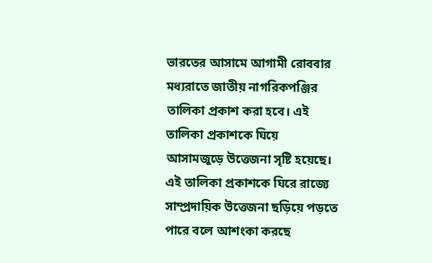ভারতের আসামে আগামী রোববার মধ্যরাতে জাতীয় নাগরিকপঞ্জির তালিকা প্রকাশ করা হবে। এই তালিকা প্রকাশকে ঘিয়ে আসামজুড়ে উত্তেজনা সৃষ্টি হয়েছে। এই তালিকা প্রকাশকে ঘিরে রাজ্যে সাম্প্রদায়িক উত্তেজনা ছড়িয়ে পড়তে পারে বলে আশংকা করছে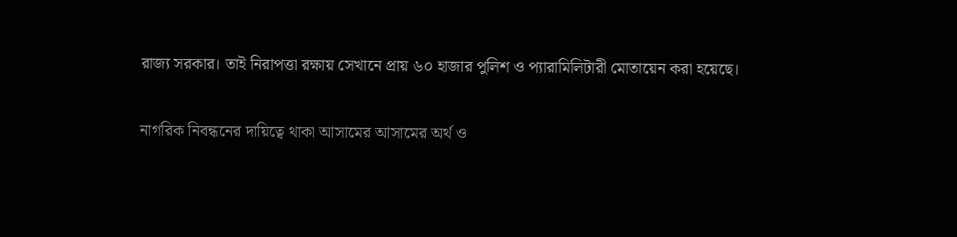রাজ্য সরকার। তাই নিরাপত্তা রক্ষায় সেখানে প্রায় ৬০ হাজার পুলিশ ও প্যারামিলিটারী মোতায়েন করা হয়েছে।

নাগরিক নিবন্ধনের দায়িত্বে থাকা আসামের আসামের অর্থ ও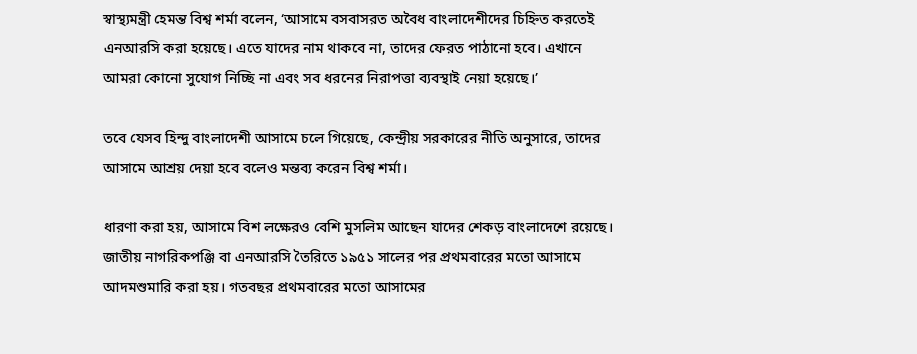স্বাস্থ্যমন্ত্রী হেমন্ত বিশ্ব শর্মা বলেন, ‘আসামে বসবাসরত অবৈধ বাংলাদেশীদের চিহ্নিত করতেই এনআরসি করা হয়েছে। এতে যাদের নাম থাকবে না, তাদের ফেরত পাঠানো হবে। এখানে আমরা কোনো সুযোগ নিচ্ছি না এবং সব ধরনের নিরাপত্তা ব্যবস্থাই নেয়া হয়েছে।’

তবে যেসব হিন্দু বাংলাদেশী আসামে চলে গিয়েছে, কেন্দ্রীয় সরকারের নীতি অনুসারে, তাদের আসামে আশ্রয় দেয়া হবে বলেও মন্তব্য করেন বিশ্ব শর্মা।

ধারণা করা হয়, আসামে বিশ লক্ষেরও বেশি মুসলিম আছেন যাদের শেকড় বাংলাদেশে রয়েছে। জাতীয় নাগরিকপঞ্জি বা এনআরসি তৈরিতে ১৯৫১ সালের পর প্রথমবারের মতো আসামে আদমশুমারি করা হয়। গতবছর প্রথমবারের মতো আসামের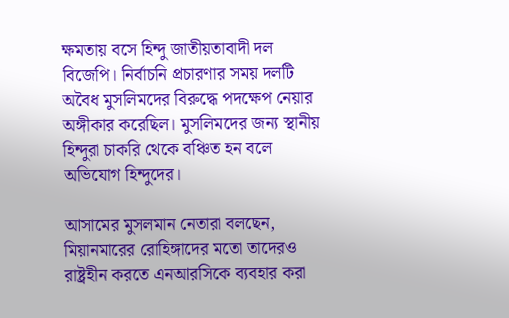ক্ষমতায় বসে হিন্দু জাতীয়তাবাদী দল বিজেপি। নির্বাচনি প্রচারণার সময় দলটি অবৈধ মুসলিমদের বিরুদ্ধে পদক্ষেপ নেয়ার অঙ্গীকার করেছিল। মুসলিমদের জন্য স্থানীয় হিন্দুরা চাকরি থেকে বঞ্চিত হন বলে অভিযোগ হিন্দুদের।

আসামের মুসলমান নেতারা বলছেন, মিয়ানমারের রোহিঙ্গাদের মতো তাদেরও রাষ্ট্রহীন করতে এনআরসিকে ব্যবহার করা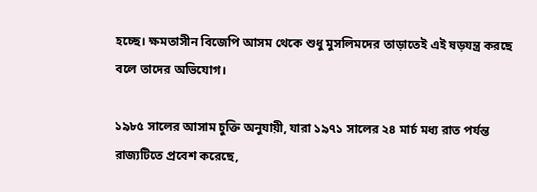হচ্ছে। ক্ষমতাসীন বিজেপি আসম থেকে শুধু মুসলিমদের তাড়াতেই এই ষড়যন্ত্র করছে বলে তাদের অভিযোগ।

১৯৮৫ সালের আসাম চুক্তি অনুযায়ী, যারা ১৯৭১ সালের ২৪ মার্চ মধ্য রাত পর্যন্ত রাজ্যটিতে প্রবেশ করেছে,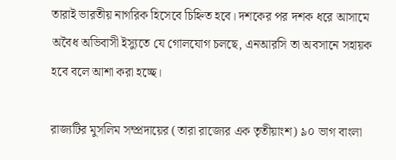তারাই ভারতীয় নাগরিক হিসেবে চিহ্নিত হবে। দশকের পর দশক ধরে আসামে অবৈধ অভিবাসী ইস্যুতে যে গোলযোগ চলছে, এনআরসি তা অবসানে সহায়ক হবে বলে আশা করা হচ্ছে।

রাজ্যটির মুসলিম সম্প্রদায়ের (তারা রাজ্যের এক তৃতীয়াংশ) ৯০ ভাগ বাংলা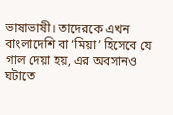ভাষাভাষী। তাদেরকে এখন বাংলাদেশি বা ‘মিয়া’ হিসেবে যে গাল দেয়া হয়, এর অবসানও ঘটাতে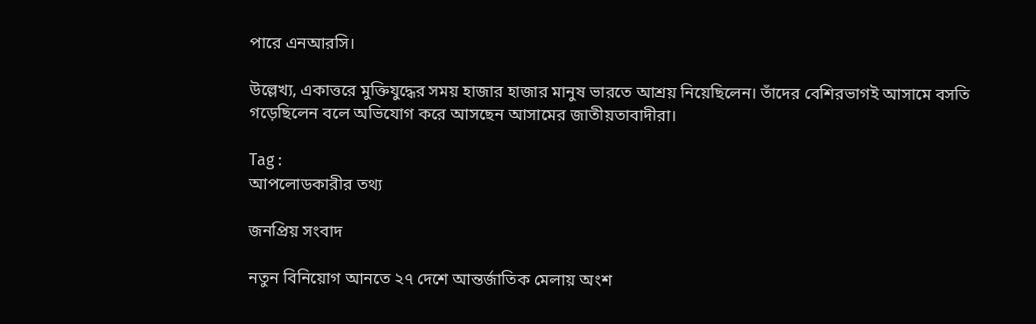পারে এনআরসি।

উল্লেখ্য, একাত্তরে মুক্তিযুদ্ধের সময় হাজার হাজার মানুষ ভারতে আশ্রয় নিয়েছিলেন। তাঁদের বেশিরভাগই আসামে বসতি গড়েছিলেন বলে অভিযোগ করে আসছেন আসামের জাতীয়তাবাদীরা।

Tag :
আপলোডকারীর তথ্য

জনপ্রিয় সংবাদ

নতুন বিনিয়োগ আনতে ২৭ দেশে আন্তর্জাতিক মেলায় অংশ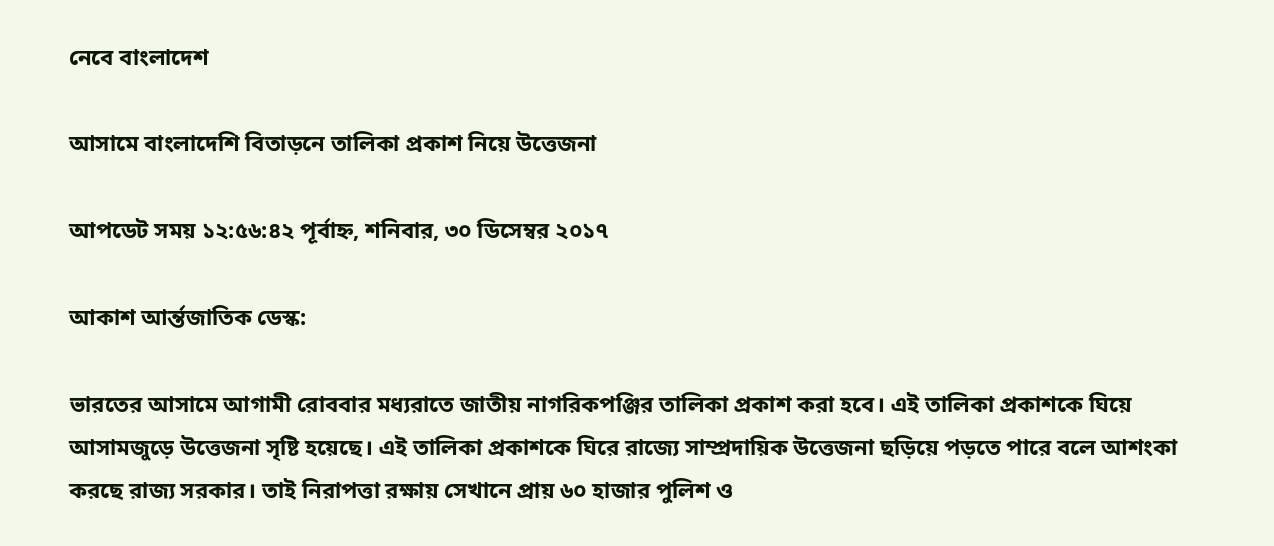নেবে বাংলাদেশ

আসামে বাংলাদেশি বিতাড়নে তালিকা প্রকাশ নিয়ে উত্তেজনা

আপডেট সময় ১২:৫৬:৪২ পূর্বাহ্ন, শনিবার, ৩০ ডিসেম্বর ২০১৭

আকাশ আর্ন্তজাতিক ডেস্ক:

ভারতের আসামে আগামী রোববার মধ্যরাতে জাতীয় নাগরিকপঞ্জির তালিকা প্রকাশ করা হবে। এই তালিকা প্রকাশকে ঘিয়ে আসামজুড়ে উত্তেজনা সৃষ্টি হয়েছে। এই তালিকা প্রকাশকে ঘিরে রাজ্যে সাম্প্রদায়িক উত্তেজনা ছড়িয়ে পড়তে পারে বলে আশংকা করছে রাজ্য সরকার। তাই নিরাপত্তা রক্ষায় সেখানে প্রায় ৬০ হাজার পুলিশ ও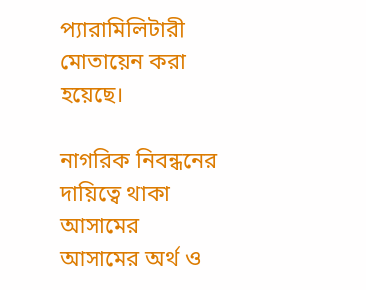প্যারামিলিটারী মোতায়েন করা হয়েছে।

নাগরিক নিবন্ধনের দায়িত্বে থাকা আসামের আসামের অর্থ ও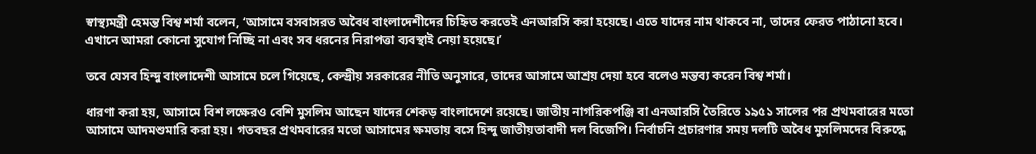স্বাস্থ্যমন্ত্রী হেমন্ত বিশ্ব শর্মা বলেন, ‘আসামে বসবাসরত অবৈধ বাংলাদেশীদের চিহ্নিত করতেই এনআরসি করা হয়েছে। এতে যাদের নাম থাকবে না, তাদের ফেরত পাঠানো হবে। এখানে আমরা কোনো সুযোগ নিচ্ছি না এবং সব ধরনের নিরাপত্তা ব্যবস্থাই নেয়া হয়েছে।’

তবে যেসব হিন্দু বাংলাদেশী আসামে চলে গিয়েছে, কেন্দ্রীয় সরকারের নীতি অনুসারে, তাদের আসামে আশ্রয় দেয়া হবে বলেও মন্তব্য করেন বিশ্ব শর্মা।

ধারণা করা হয়, আসামে বিশ লক্ষেরও বেশি মুসলিম আছেন যাদের শেকড় বাংলাদেশে রয়েছে। জাতীয় নাগরিকপঞ্জি বা এনআরসি তৈরিতে ১৯৫১ সালের পর প্রথমবারের মতো আসামে আদমশুমারি করা হয়। গতবছর প্রথমবারের মতো আসামের ক্ষমতায় বসে হিন্দু জাতীয়তাবাদী দল বিজেপি। নির্বাচনি প্রচারণার সময় দলটি অবৈধ মুসলিমদের বিরুদ্ধে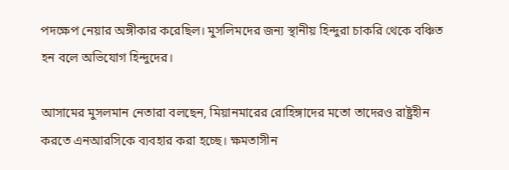পদক্ষেপ নেয়ার অঙ্গীকার করেছিল। মুসলিমদের জন্য স্থানীয় হিন্দুরা চাকরি থেকে বঞ্চিত হন বলে অভিযোগ হিন্দুদের।

আসামের মুসলমান নেতারা বলছেন, মিয়ানমারের রোহিঙ্গাদের মতো তাদেরও রাষ্ট্রহীন করতে এনআরসিকে ব্যবহার করা হচ্ছে। ক্ষমতাসীন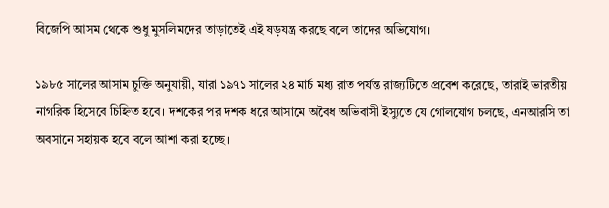বিজেপি আসম থেকে শুধু মুসলিমদের তাড়াতেই এই ষড়যন্ত্র করছে বলে তাদের অভিযোগ।

১৯৮৫ সালের আসাম চুক্তি অনুযায়ী, যারা ১৯৭১ সালের ২৪ মার্চ মধ্য রাত পর্যন্ত রাজ্যটিতে প্রবেশ করেছে, তারাই ভারতীয় নাগরিক হিসেবে চিহ্নিত হবে। দশকের পর দশক ধরে আসামে অবৈধ অভিবাসী ইস্যুতে যে গোলযোগ চলছে, এনআরসি তা অবসানে সহায়ক হবে বলে আশা করা হচ্ছে।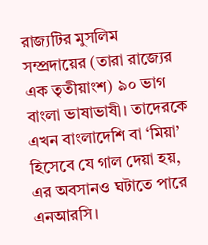রাজ্যটির মুসলিম সম্প্রদায়ের (তারা রাজ্যের এক তৃতীয়াংশ) ৯০ ভাগ বাংলা ভাষাভাষী। তাদেরকে এখন বাংলাদেশি বা ‘মিয়া’ হিসেবে যে গাল দেয়া হয়, এর অবসানও ঘটাতে পারে এনআরসি।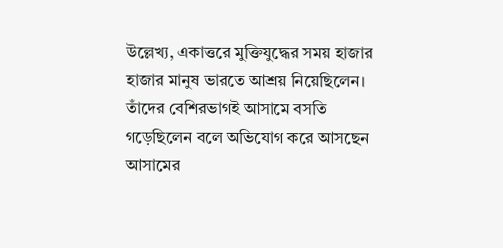উল্লেখ্য, একাত্তরে মুক্তিযুদ্ধের সময় হাজার হাজার মানুষ ভারতে আশ্রয় নিয়েছিলেন। তাঁদের বেশিরভাগই আসামে বসতি গড়েছিলেন বলে অভিযোগ করে আসছেন আসামের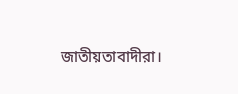জাতীয়তাবাদীরা।